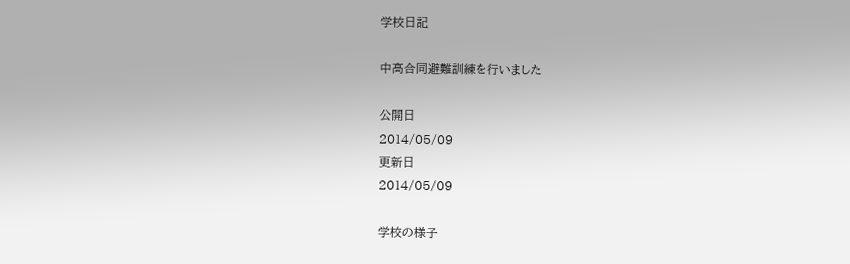学校日記

中高合同避難訓練を行いました

公開日
2014/05/09
更新日
2014/05/09

学校の様子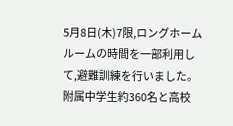5月8日(木)7限,ロングホームルームの時間を一部利用して,避難訓練を行いました。附属中学生約360名と高校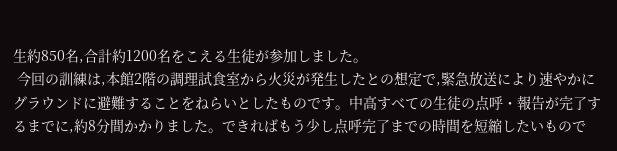生約850名,合計約1200名をこえる生徒が参加しました。
 今回の訓練は,本館2階の調理試食室から火災が発生したとの想定で,緊急放送により速やかにグラウンドに避難することをねらいとしたものです。中高すべての生徒の点呼・報告が完了するまでに,約8分間かかりました。できればもう少し点呼完了までの時間を短縮したいもので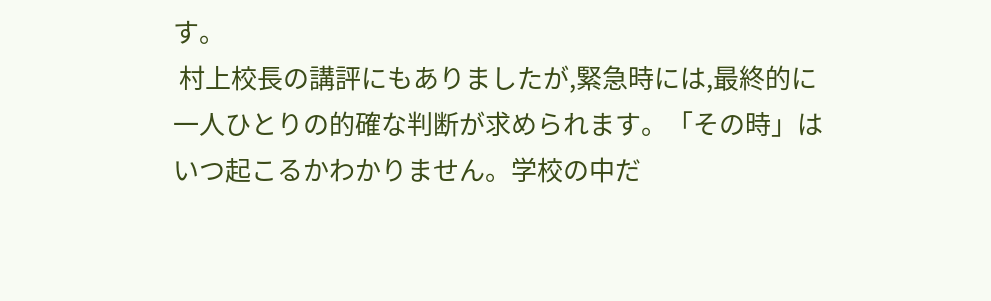す。
 村上校長の講評にもありましたが,緊急時には,最終的に一人ひとりの的確な判断が求められます。「その時」はいつ起こるかわかりません。学校の中だ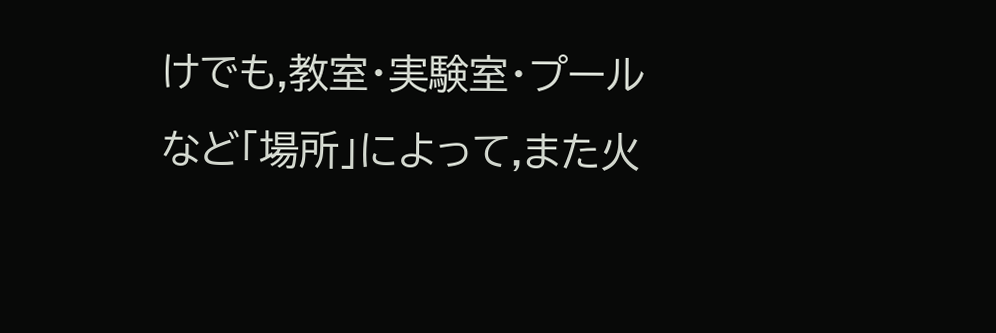けでも,教室・実験室・プールなど「場所」によって,また火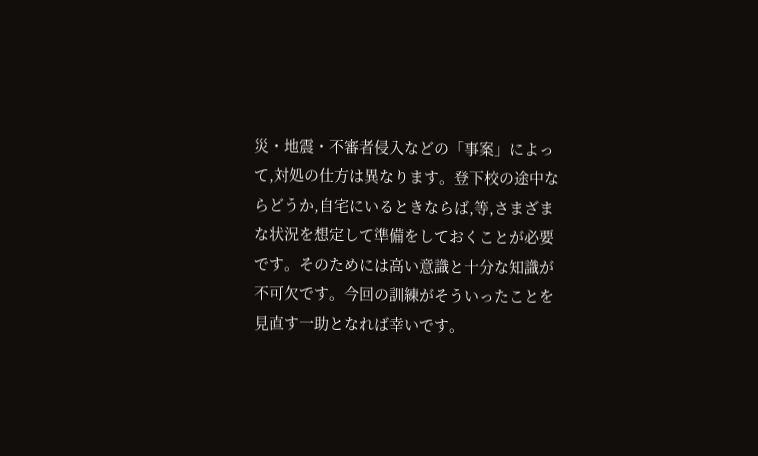災・地震・不審者侵入などの「事案」によって,対処の仕方は異なります。登下校の途中ならどうか,自宅にいるときならば,等,さまざまな状況を想定して準備をしておくことが必要です。そのためには高い意識と十分な知識が不可欠です。今回の訓練がそういったことを見直す一助となれば幸いです。